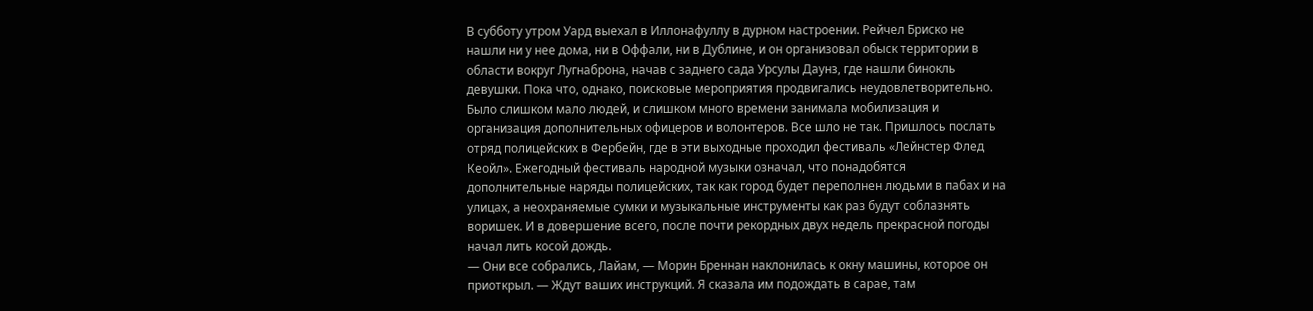В субботу утром Уард выехал в Иллонафуллу в дурном настроении. Рейчел Бриско не нашли ни у нее дома, ни в Оффали, ни в Дублине, и он организовал обыск территории в области вокруг Лугнаброна, начав с заднего сада Урсулы Даунз, где нашли бинокль девушки. Пока что, однако, поисковые мероприятия продвигались неудовлетворительно. Было слишком мало людей, и слишком много времени занимала мобилизация и организация дополнительных офицеров и волонтеров. Все шло не так. Пришлось послать отряд полицейских в Фербейн, где в эти выходные проходил фестиваль «Лейнстер Флед Кеойл». Ежегодный фестиваль народной музыки означал, что понадобятся дополнительные наряды полицейских, так как город будет переполнен людьми в пабах и на улицах, а неохраняемые сумки и музыкальные инструменты как раз будут соблазнять воришек. И в довершение всего, после почти рекордных двух недель прекрасной погоды начал лить косой дождь.
— Они все собрались, Лайам, — Морин Бреннан наклонилась к окну машины, которое он приоткрыл. — Ждут ваших инструкций. Я сказала им подождать в сарае, там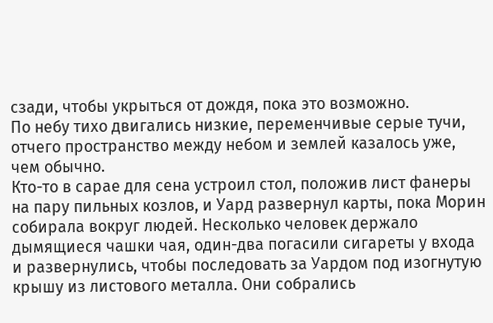сзади, чтобы укрыться от дождя, пока это возможно.
По небу тихо двигались низкие, переменчивые серые тучи, отчего пространство между небом и землей казалось уже, чем обычно.
Кто-то в сарае для сена устроил стол, положив лист фанеры на пару пильных козлов, и Уард развернул карты, пока Морин собирала вокруг людей. Несколько человек держало дымящиеся чашки чая, один-два погасили сигареты у входа и развернулись, чтобы последовать за Уардом под изогнутую крышу из листового металла. Они собрались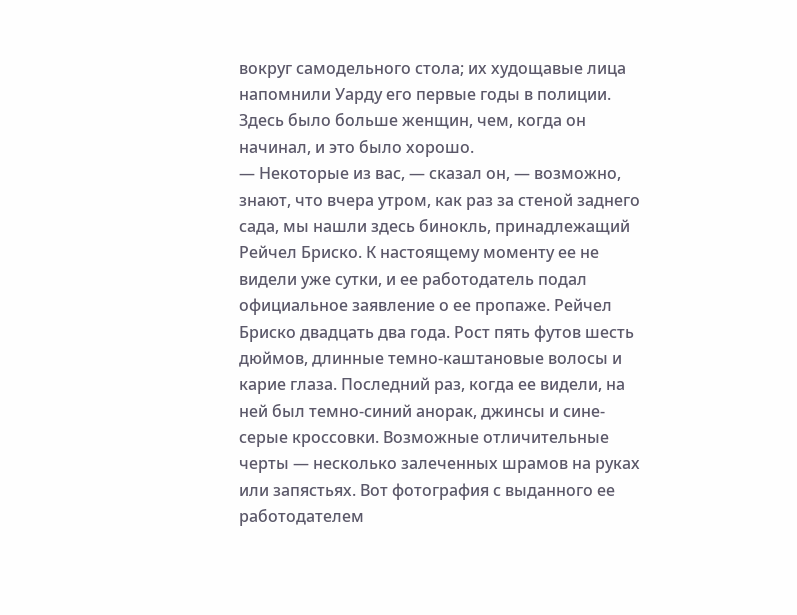вокруг самодельного стола; их худощавые лица напомнили Уарду его первые годы в полиции. Здесь было больше женщин, чем, когда он начинал, и это было хорошо.
— Некоторые из вас, — сказал он, — возможно, знают, что вчера утром, как раз за стеной заднего сада, мы нашли здесь бинокль, принадлежащий Рейчел Бриско. К настоящему моменту ее не видели уже сутки, и ее работодатель подал официальное заявление о ее пропаже. Рейчел Бриско двадцать два года. Рост пять футов шесть дюймов, длинные темно-каштановые волосы и карие глаза. Последний раз, когда ее видели, на ней был темно-синий анорак, джинсы и сине-серые кроссовки. Возможные отличительные черты — несколько залеченных шрамов на руках или запястьях. Вот фотография с выданного ее работодателем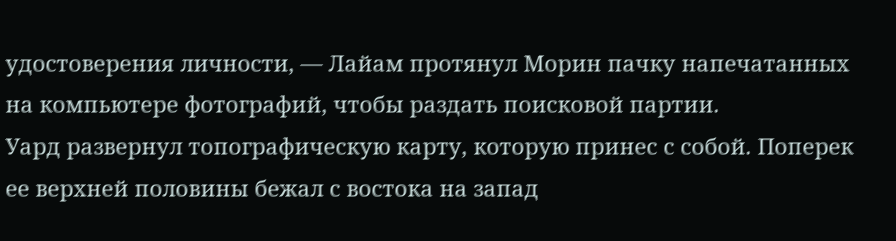удостоверения личности, — Лайам протянул Морин пачку напечатанных на компьютере фотографий, чтобы раздать поисковой партии.
Уард развернул топографическую карту, которую принес с собой. Поперек ее верхней половины бежал с востока на запад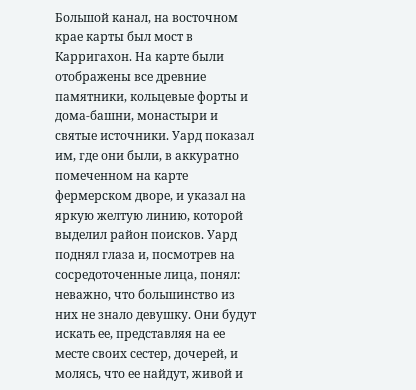Большой канал, на восточном крае карты был мост в Карригахон. На карте были отображены все древние памятники, кольцевые форты и дома-башни, монастыри и святые источники. Уард показал им, где они были, в аккуратно помеченном на карте фермерском дворе, и указал на яркую желтую линию, которой выделил район поисков. Уард поднял глаза и, посмотрев на сосредоточенные лица, понял: неважно, что большинство из них не знало девушку. Они будут искать ее, представляя на ее месте своих сестер, дочерей, и молясь, что ее найдут, живой и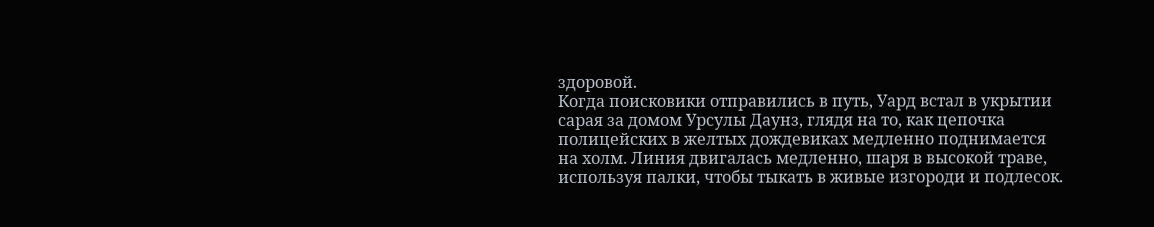здоровой.
Когда поисковики отправились в путь, Уард встал в укрытии сарая за домом Урсулы Даунз, глядя на то, как цепочка полицейских в желтых дождевиках медленно поднимается на холм. Линия двигалась медленно, шаря в высокой траве, используя палки, чтобы тыкать в живые изгороди и подлесок.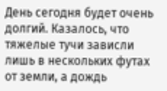День сегодня будет очень долгий. Казалось, что тяжелые тучи зависли лишь в нескольких футах от земли, а дождь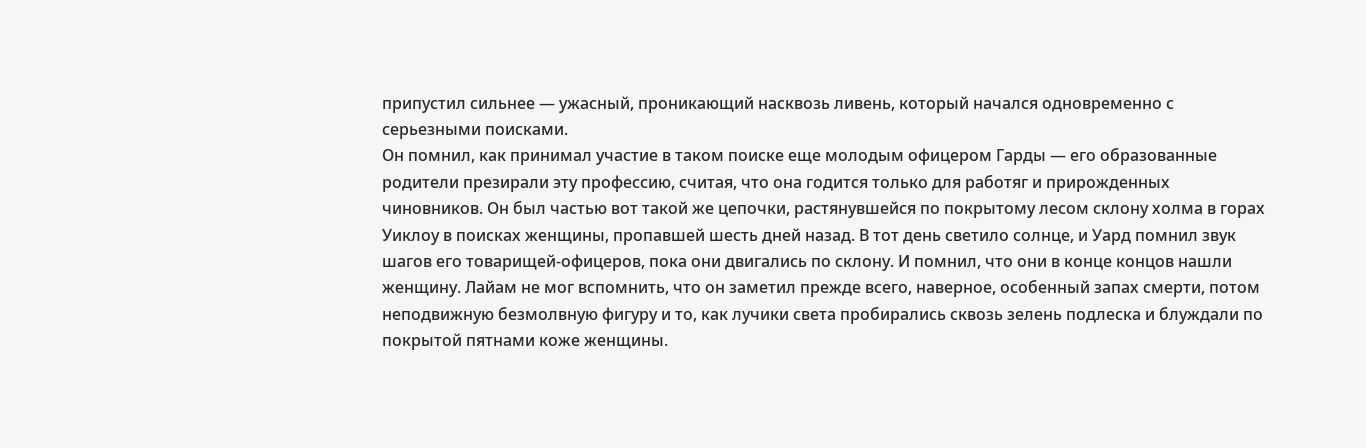припустил сильнее — ужасный, проникающий насквозь ливень, который начался одновременно с серьезными поисками.
Он помнил, как принимал участие в таком поиске еще молодым офицером Гарды — его образованные родители презирали эту профессию, считая, что она годится только для работяг и прирожденных чиновников. Он был частью вот такой же цепочки, растянувшейся по покрытому лесом склону холма в горах Уиклоу в поисках женщины, пропавшей шесть дней назад. В тот день светило солнце, и Уард помнил звук шагов его товарищей-офицеров, пока они двигались по склону. И помнил, что они в конце концов нашли женщину. Лайам не мог вспомнить, что он заметил прежде всего, наверное, особенный запах смерти, потом неподвижную безмолвную фигуру и то, как лучики света пробирались сквозь зелень подлеска и блуждали по покрытой пятнами коже женщины.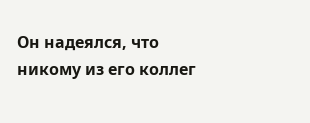Он надеялся, что никому из его коллег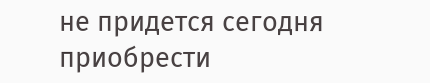не придется сегодня приобрести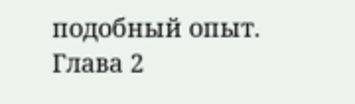подобный опыт.
Глава 2